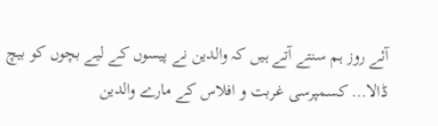آئے روز ہم سنتے آتے ہیں کہ والدین نے پیسوں کے لیے بچوں کو بیچ ڈالا… کسمپرسی غربت و افلاس کے مارے والدین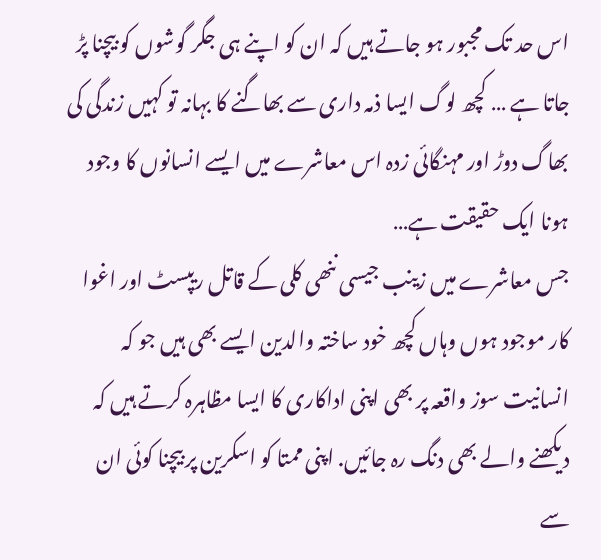اس حد تک مجبور ہو جاتے ہیں کہ ان کو اپنے ہی جگر گوشوں کو بیچنا پڑ جاتا ہے … کچھ لوگ ایسا ذمہ داری سے بھاگنے کا بہانہ تو کہیں زندگی کی بھاگ دوڑ اور مہنگائی زدہ اس معاشرے میں ایسے انسانوں کا وجود ہونا ایک حقیقت ہے…
جس معاشرے میں زینب جیسی ننھی کلی کے قاتل ریپسٹ اور اغوا کار موجود ہوں وہاں کچھ خود ساختہ والدین ایسے بھی ہیں جو کہ انسانیت سوز واقعہ پر بھی اپنی اداکاری کا ایسا مظاہرہ کرتے ہیں کہ دیکھنے والے بھی دنگ رہ جائیں. اپنی ممتا کو اسکرین پر بیچنا کوئی ان سے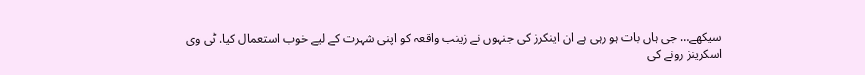سیکھے… جی ہاں بات ہو رہی ہے ان اینکرز کی جنہوں نے زینب واقعہ کو اپنی شہرت کے لیے خوب استعمال کیا. ٹی وی اسکرینز رونے کی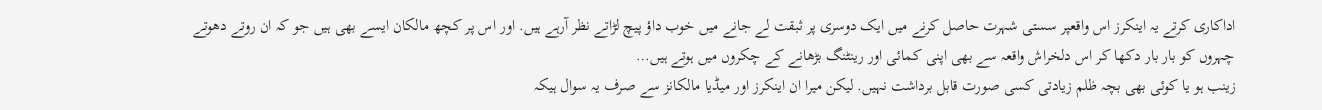اداکاری کرتے یہ اینکرز اس واقعپر سستی شہرت حاصل کرنے میں ایک دوسری پر ثبقت لے جانے میں خوب داؤ پیچ لڑاتے نظر آرہے ہیں. اور اس پر کچھ مالکان ایسے بھی ہیں جو کہ ان روتے دھوتے چہروں کو بار بار دکھا کر اس دلخراش واقعہ سے بھی اپنی کمائی اور رینٹنگ بڑھانے کے چکروں میں ہوتے ہیں…
زینب ہو یا کوئی بھی بچہ ظلم زیادتی کسی صورت قابل برداشت نہیں. لیکن میرا ان اینکرز اور میڈیا مالکانز سے صرف یہ سوال ہیکہ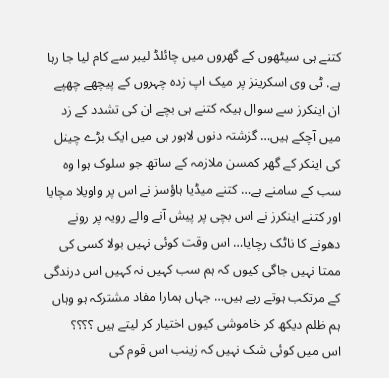کتنے ہی سیٹھوں کے گھروں میں چائلڈ لیبر سے کام لیا جا رہا ہے. ٹی وی اسکرینز پر میک اپ زدہ چہروں کے پیچھے چھپے ان اینکرز سے سوال ہیکہ کتنے ہی بچے ان کی تشدد کے زد میں آچکے ہیں… گزشتہ دنوں لاہور ہی میں ایک بڑے چینل کی اینکر کے گھر کمسن ملازمہ کے ساتھ جو سلوک ہوا وہ سب کے سامنے ہے… کتنے میڈیا ہاؤسز نے اس پر واویلا مچایا اور کتنے اینکرز نے اس بچی پر پیش آنے والے رویہ پر رونے دھونے کا ناٹک رچایا… اس وقت کوئی نہیں بولا کسی کی ممتا نہیں جاگی کیوں کہ ہم سب کہیں نہ کہیں اس درندگی کے مرتکب ہوتے رہے ہیں… جہاں ہمارا مفاد مشترکہ ہو وہاں ہم ظلم دیکھ کر خاموشی کیوں اختیار کر لیتے ہیں ؟؟؟؟
اس میں کوئی شک نہیں کہ زینب اس قوم کی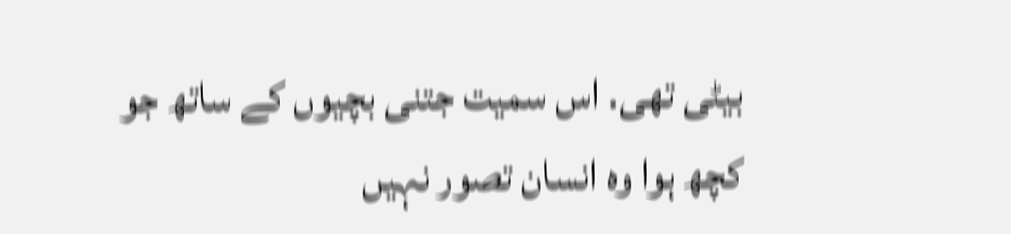بیٹی تھی. اس سمیت جتنی بچیوں کے ساتھ جو کچھ ہوا وہ انسان تصور نہیں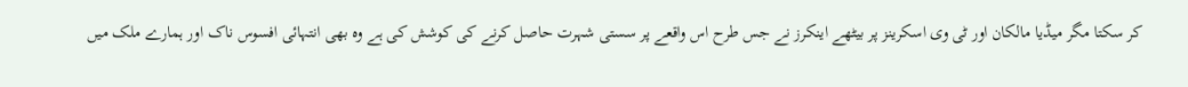کر سکتا مگر میڈیا مالکان اور ٹی وی اسکرینز پر بیٹھے اینکرز نے جس طرح اس واقعے پر سستی شہرت حاصل کرنے کی کوشش کی ہے وہ بھی انتہائی افسوس ناک اور ہمارے ملک میں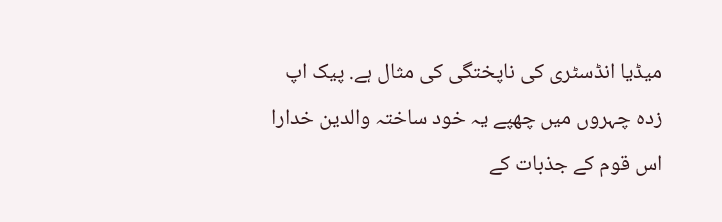میڈیا انڈسٹری کی ناپختگی کی مثال ہے. پیک اپ زدہ چہروں میں چھپے یہ خود ساختہ والدین خدارا اس قوم کے جذبات کے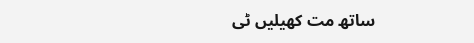ساتھ مت کھیلیں ٹی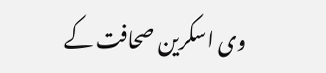وی اسکرین صحافت کے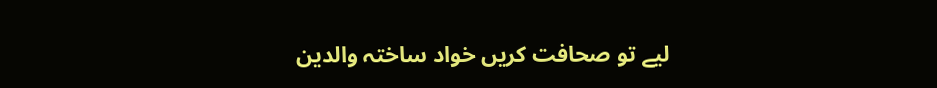لیے تو صحافت کریں خواد ساختہ والدین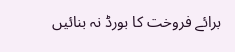برائے فروخت کا بورڈ نہ بنائیں